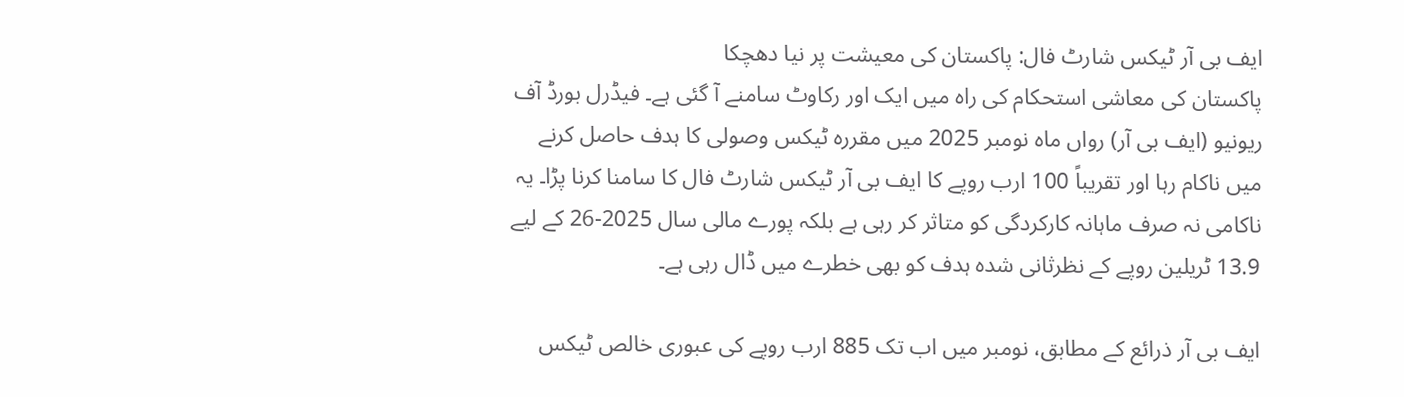ایف بی آر ٹیکس شارٹ فال: پاکستان کی معیشت پر نیا دھچکا
پاکستان کی معاشی استحکام کی راہ میں ایک اور رکاوٹ سامنے آ گئی ہے۔ فیڈرل بورڈ آف ریونیو (ایف بی آر) رواں ماہ نومبر 2025 میں مقررہ ٹیکس وصولی کا ہدف حاصل کرنے میں ناکام رہا اور تقریباً 100 ارب روپے کا ایف بی آر ٹیکس شارٹ فال کا سامنا کرنا پڑا۔ یہ ناکامی نہ صرف ماہانہ کارکردگی کو متاثر کر رہی ہے بلکہ پورے مالی سال 2025-26 کے لیے 13.9 ٹریلین روپے کے نظرثانی شدہ ہدف کو بھی خطرے میں ڈال رہی ہے۔

ایف بی آر ذرائع کے مطابق، نومبر میں اب تک 885 ارب روپے کی عبوری خالص ٹیکس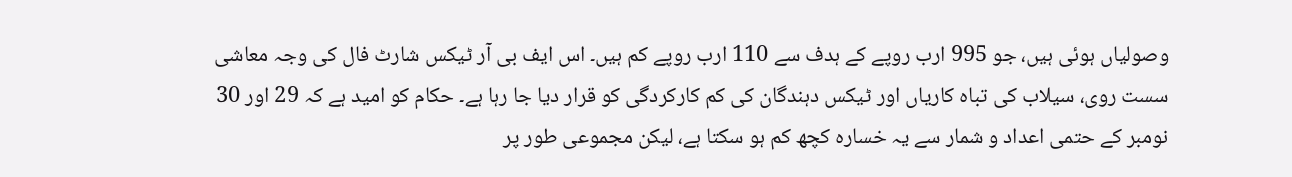وصولیاں ہوئی ہیں، جو 995 ارب روپے کے ہدف سے 110 ارب روپے کم ہیں۔ اس ایف بی آر ٹیکس شارٹ فال کی وجہ معاشی سست روی، سیلاب کی تباہ کاریاں اور ٹیکس دہندگان کی کم کارکردگی کو قرار دیا جا رہا ہے۔ حکام کو امید ہے کہ 29 اور 30 نومبر کے حتمی اعداد و شمار سے یہ خسارہ کچھ کم ہو سکتا ہے، لیکن مجموعی طور پر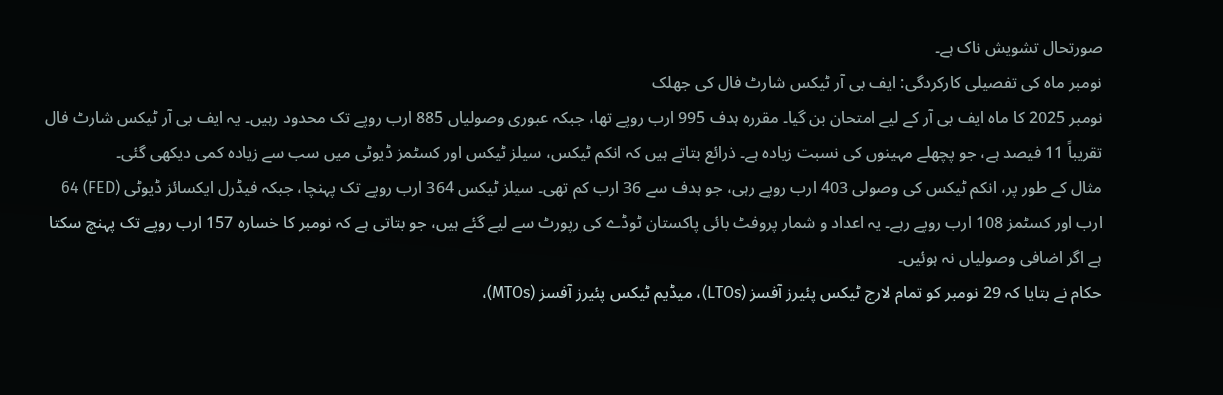صورتحال تشویش ناک ہے۔
نومبر ماہ کی تفصیلی کارکردگی: ایف بی آر ٹیکس شارٹ فال کی جھلک
نومبر 2025 کا ماہ ایف بی آر کے لیے امتحان بن گیا۔ مقررہ ہدف 995 ارب روپے تھا، جبکہ عبوری وصولیاں 885 ارب روپے تک محدود رہیں۔ یہ ایف بی آر ٹیکس شارٹ فال تقریباً 11 فیصد ہے، جو پچھلے مہینوں کی نسبت زیادہ ہے۔ ذرائع بتاتے ہیں کہ انکم ٹیکس، سیلز ٹیکس اور کسٹمز ڈیوٹی میں سب سے زیادہ کمی دیکھی گئی۔
مثال کے طور پر، انکم ٹیکس کی وصولی 403 ارب روپے رہی، جو ہدف سے 36 ارب کم تھی۔ سیلز ٹیکس 364 ارب روپے تک پہنچا، جبکہ فیڈرل ایکسائز ڈیوٹی (FED) 64 ارب اور کسٹمز 108 ارب روپے رہے۔ یہ اعداد و شمار پروفٹ بائی پاکستان ٹوڈے کی رپورٹ سے لیے گئے ہیں، جو بتاتی ہے کہ نومبر کا خسارہ 157 ارب روپے تک پہنچ سکتا ہے اگر اضافی وصولیاں نہ ہوئیں۔
حکام نے بتایا کہ 29 نومبر کو تمام لارج ٹیکس پئیرز آفسز (LTOs)، میڈیم ٹیکس پئیرز آفسز (MTOs)،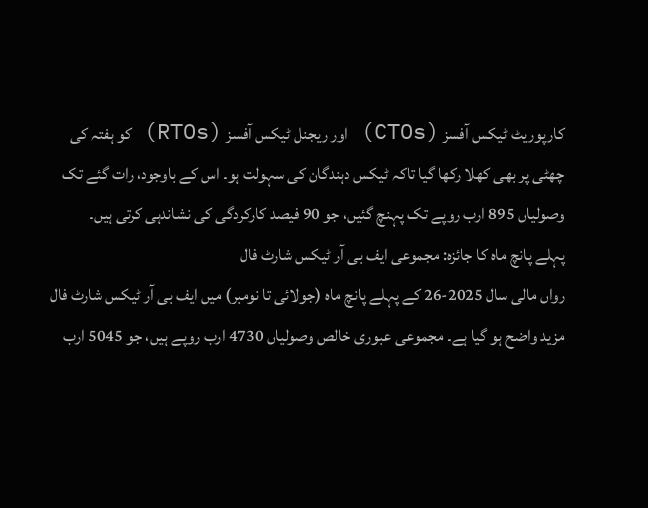کارپوریٹ ٹیکس آفسز (CTOs) اور ریجنل ٹیکس آفسز (RTOs) کو ہفتہ کی چھٹی پر بھی کھلا رکھا گیا تاکہ ٹیکس دہندگان کی سہولت ہو۔ اس کے باوجود، رات گئے تک وصولیاں 895 ارب روپے تک پہنچ گئیں، جو 90 فیصد کارکردگی کی نشاندہی کرتی ہیں۔
پہلے پانچ ماہ کا جائزہ: مجموعی ایف بی آر ٹیکس شارٹ فال
رواں مالی سال 2025-26 کے پہلے پانچ ماہ (جولائی تا نومبر) میں ایف بی آر ٹیکس شارٹ فال مزید واضح ہو گیا ہے۔ مجموعی عبوری خالص وصولیاں 4730 ارب روپے ہیں، جو 5045 ارب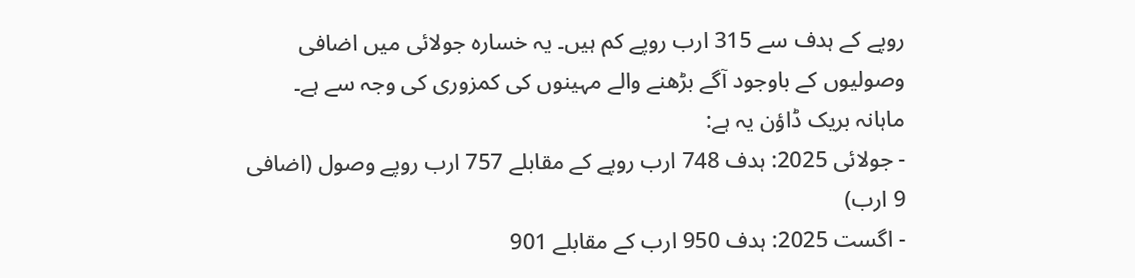روپے کے ہدف سے 315 ارب روپے کم ہیں۔ یہ خسارہ جولائی میں اضافی وصولیوں کے باوجود آگے بڑھنے والے مہینوں کی کمزوری کی وجہ سے ہے۔
ماہانہ بریک ڈاؤن یہ ہے:
- جولائی 2025: ہدف 748 ارب روپے کے مقابلے 757 ارب روپے وصول (اضافی 9 ارب)
- اگست 2025: ہدف 950 ارب کے مقابلے 901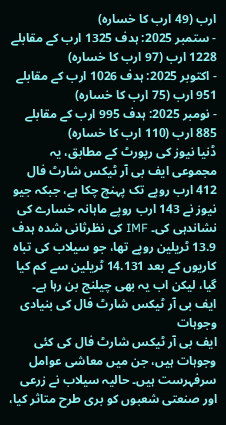ارب (49 ارب کا خسارہ)
- ستمبر 2025: ہدف 1325 ارب کے مقابلے 1228 ارب (97 ارب کا خسارہ)
- اکتوبر 2025: ہدف 1026 ارب کے مقابلے 951 ارب (75 ارب کا خسارہ)
- نومبر 2025: ہدف 995 ارب کے مقابلے 885 ارب (110 ارب کا خسارہ)
ڈنیا نیوز کی رپورٹ کے مطابق، یہ مجموعی ایف بی آر ٹیکس شارٹ فال 412 ارب روپے تک پہنچ چکا ہے، جبکہ جیو نیوز نے 143 ارب روپے ماہانہ خسارے کی نشاندہی کی۔ IMF کی نظرثانی شدہ ہدف 13.9 ٹریلین روپے تھا، جو سیلاب کی تباہ کاریوں کے بعد 14.131 ٹریلین سے کم کیا گیا، لیکن اب یہ بھی چیلنج بن رہا ہے۔
ایف بی آر ٹیکس شارٹ فال کی بنیادی وجوہات
ایف بی آر ٹیکس شارٹ فال کی کئی وجوہات ہیں، جن میں معاشی عوامل سرفہرست ہیں۔ حالیہ سیلاب نے زرعی اور صنعتی شعبوں کو بری طرح متاثر کیا،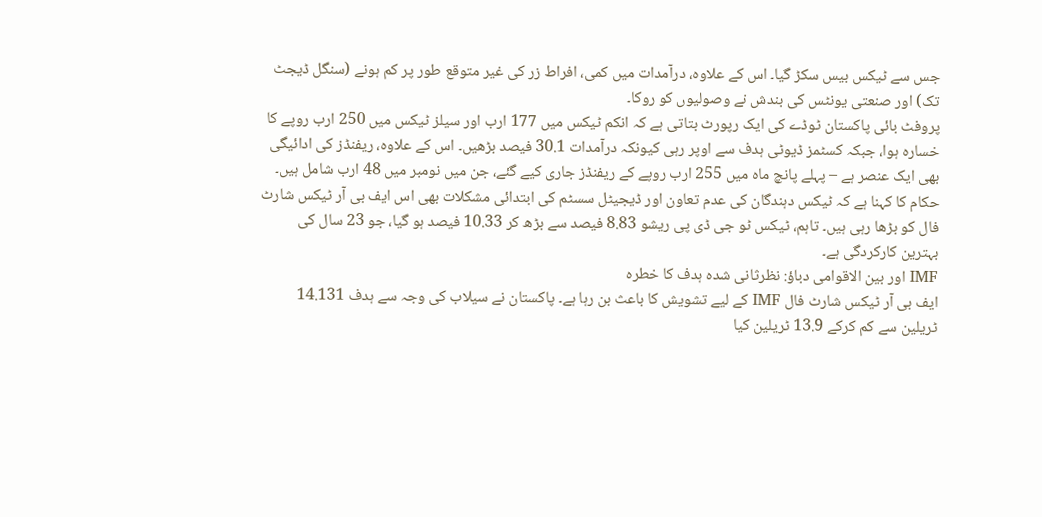جس سے ٹیکس بیس سکڑ گیا۔ اس کے علاوہ، درآمدات میں کمی، افراط زر کی غیر متوقع طور پر کم ہونے (سنگل ڈیجٹ تک) اور صنعتی یونٹس کی بندش نے وصولیوں کو روکا۔
پروفٹ بائی پاکستان ٹوڈے کی ایک رپورٹ بتاتی ہے کہ انکم ٹیکس میں 177 ارب اور سیلز ٹیکس میں 250 ارب روپے کا خسارہ ہوا، جبکہ کسٹمز ڈیوٹی ہدف سے اوپر رہی کیونکہ درآمدات 30.1 فیصد بڑھیں۔ اس کے علاوہ، ریفنڈز کی ادائیگی بھی ایک عنصر ہے – پہلے پانچ ماہ میں 255 ارب روپے کے ریفنڈز جاری کیے گئے، جن میں نومبر میں 48 ارب شامل ہیں۔
حکام کا کہنا ہے کہ ٹیکس دہندگان کی عدم تعاون اور ڈیجیٹل سسٹم کی ابتدائی مشکلات بھی اس ایف بی آر ٹیکس شارٹ فال کو بڑھا رہی ہیں۔ تاہم، ٹیکس ٹو جی ڈی پی ریشو 8.83 فیصد سے بڑھ کر 10.33 فیصد ہو گیا، جو 23 سال کی بہترین کارکردگی ہے۔
IMF اور بین الاقوامی دباؤ: نظرثانی شدہ ہدف کا خطرہ
ایف بی آر ٹیکس شارٹ فال IMF کے لیے تشویش کا باعث بن رہا ہے۔ پاکستان نے سیلاب کی وجہ سے ہدف 14.131 ٹریلین سے کم کرکے 13.9 ٹریلین کیا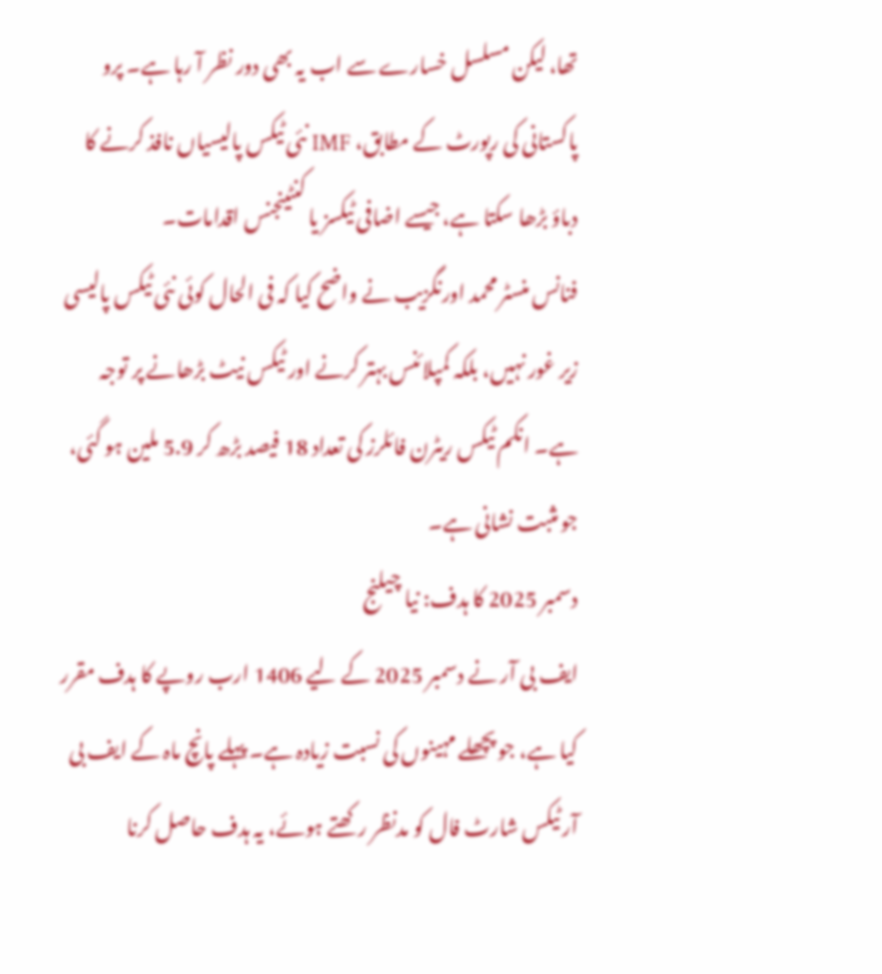تھا، لیکن مسلسل خسارے سے اب یہ بھی دور نظر آ رہا ہے۔ پرو پاکستانی کی رپورٹ کے مطابق، IMF نئی ٹیکس پالیسیاں نافذ کرنے کا دباؤ بڑھا سکتا ہے، جیسے اضافی ٹیکسز یا کنٹینجنس اقدامات۔
فنانس منسٹر محمد اورنگزیب نے واضح کیا کہ فی الحال کوئی نئی ٹیکس پالیسی زیر غور نہیں، بلکہ کمپلائنس بہتر کرنے اور ٹیکس نیٹ بڑھانے پر توجہ ہے۔ انکم ٹیکس ریٹرن فائلرز کی تعداد 18 فیصد بڑھ کر 5.9 ملین ہو گئی، جو مثبت نشانی ہے۔
دسمبر 2025 کا ہدف: نیا چیلنج
ایف بی آر نے دسمبر 2025 کے لیے 1406 ارب روپے کا ہدف مقرر کیا ہے، جو پچھلے مہینوں کی نسبت زیادہ ہے۔ پہلے پانچ ماہ کے ایف بی آر ٹیکس شارٹ فال کو مدنظر رکھتے ہوئے، یہ ہدف حاصل کرنا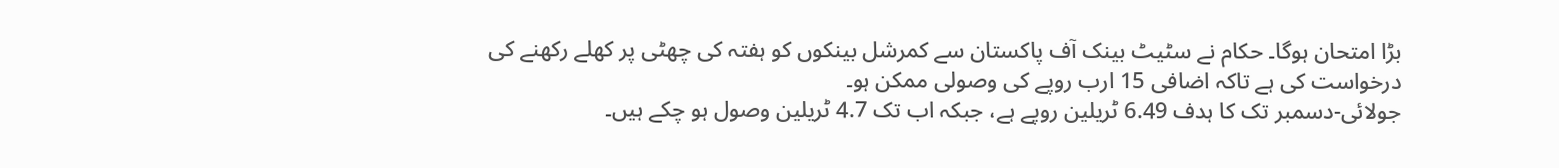بڑا امتحان ہوگا۔ حکام نے سٹیٹ بینک آف پاکستان سے کمرشل بینکوں کو ہفتہ کی چھٹی پر کھلے رکھنے کی درخواست کی ہے تاکہ اضافی 15 ارب روپے کی وصولی ممکن ہو۔
جولائی-دسمبر تک کا ہدف 6.49 ٹریلین روپے ہے، جبکہ اب تک 4.7 ٹریلین وصول ہو چکے ہیں۔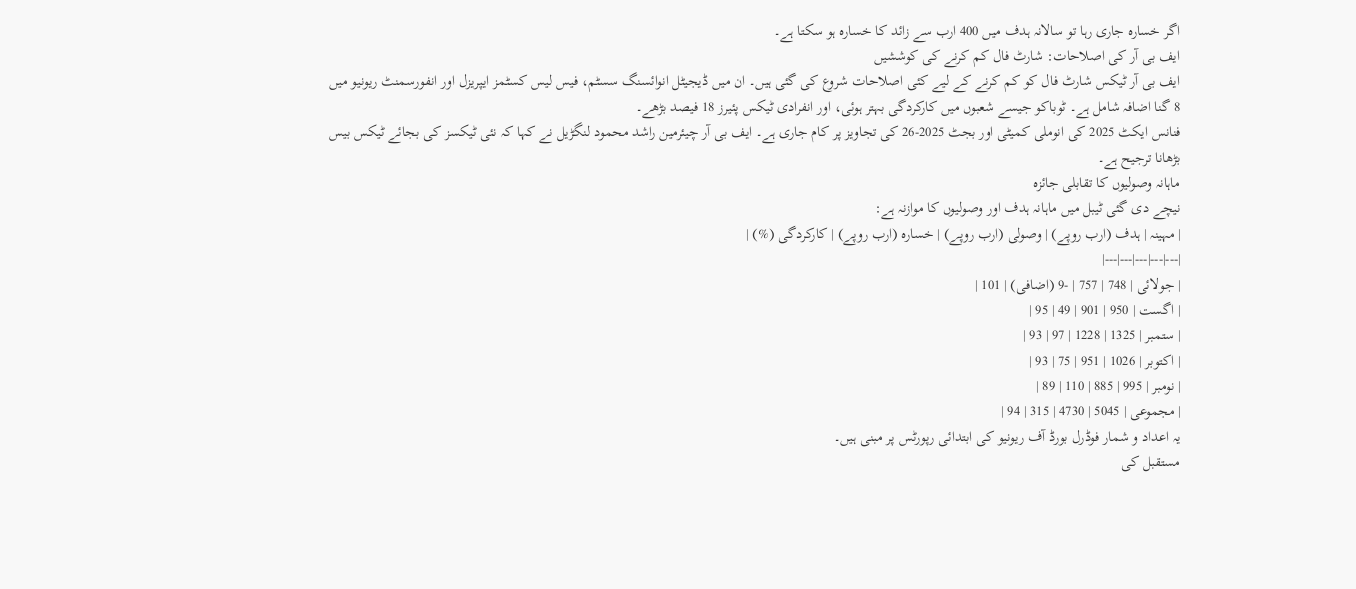اگر خسارہ جاری رہا تو سالانہ ہدف میں 400 ارب سے زائد کا خسارہ ہو سکتا ہے۔
ایف بی آر کی اصلاحات: شارٹ فال کم کرنے کی کوششیں
ایف بی آر ٹیکس شارٹ فال کو کم کرنے کے لیے کئی اصلاحات شروع کی گئی ہیں۔ ان میں ڈیجیٹل انوائسنگ سسٹم، فیس لیس کسٹمز ایپریزل اور انفورسمنٹ ریونیو میں 8 گنا اضافہ شامل ہے۔ ٹوباکو جیسے شعبوں میں کارکردگی بہتر ہوئی، اور انفرادی ٹیکس پئیرز 18 فیصد بڑھے۔
فنانس ایکٹ 2025 کی انوملی کمیٹی اور بجٹ 2025-26 کی تجاویز پر کام جاری ہے۔ ایف بی آر چیئرمین راشد محمود لنگڑیل نے کہا کہ نئی ٹیکسز کی بجائے ٹیکس بیس بڑھانا ترجیح ہے۔
ماہانہ وصولیوں کا تقابلی جائزہ
نیچے دی گئی ٹیبل میں ماہانہ ہدف اور وصولیوں کا موازنہ ہے:
| مہینہ | ہدف (ارب روپے) | وصولی (ارب روپے) | خسارہ (ارب روپے) | کارکردگی (%) |
|---|---|---|---|---|
| جولائی | 748 | 757 | -9 (اضافی) | 101 |
| اگست | 950 | 901 | 49 | 95 |
| ستمبر | 1325 | 1228 | 97 | 93 |
| اکتوبر | 1026 | 951 | 75 | 93 |
| نومبر | 995 | 885 | 110 | 89 |
| مجموعی | 5045 | 4730 | 315 | 94 |
یہ اعداد و شمار فوڈرل بورڈ آف ریونیو کی ابتدائی رپورٹس پر مبنی ہیں۔
مستقبل کی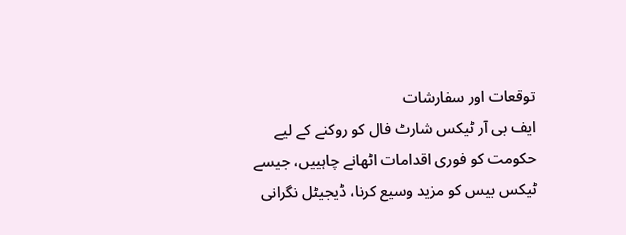توقعات اور سفارشات
ایف بی آر ٹیکس شارٹ فال کو روکنے کے لیے حکومت کو فوری اقدامات اٹھانے چاہییں، جیسے ٹیکس بیس کو مزید وسیع کرنا، ڈیجیٹل نگرانی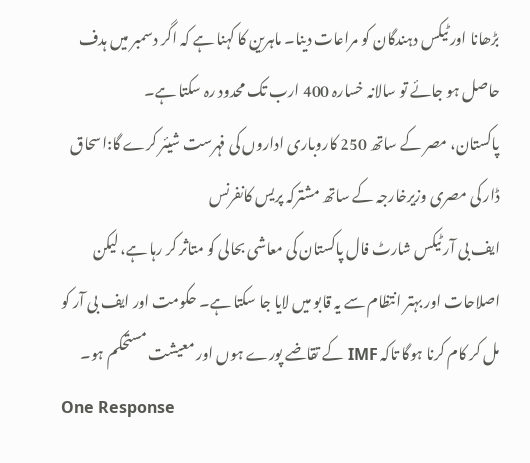بڑھانا اور ٹیکس دہندگان کو مراعات دینا۔ ماہرین کا کہنا ہے کہ اگر دسمبر میں ہدف حاصل ہو جائے تو سالانہ خسارہ 400 ارب تک محدود رہ سکتا ہے۔
پاکستان، مصر کے ساتھ 250 کاروباری اداروں کی فہرست شیئر کرے گا:اسحاق ڈار کی مصری وزیرخارجہ کے ساتھ مشترکہ پریس کانفرنس
ایف بی آر ٹیکس شارٹ فال پاکستان کی معاشی بحالی کو متاثر کر رہا ہے، لیکن اصلاحات اور بہتر انتظام سے یہ قابو میں لایا جا سکتا ہے۔ حکومت اور ایف بی آر کو مل کر کام کرنا ہوگا تاکہ IMF کے تقاضے پورے ہوں اور معیشت مستحکم ہو۔
One Response